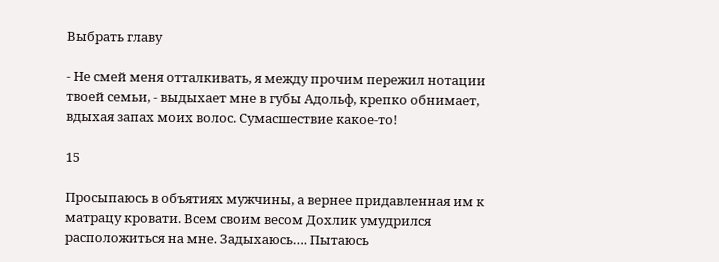Выбрать главу

- Не смей меня отталкивать, я между прочим пережил нотации твоей семьи, - выдыхает мне в губы Адольф, крепко обнимает, вдыхая запах моих волос. Сумасшествие какое-то!

15

Просыпаюсь в объятиях мужчины, а вернее придавленная им к матрацу кровати. Всем своим весом Дохлик умудрился расположиться на мне. Задыхаюсь…. Пытаюсь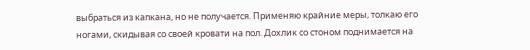выбраться из капкана, но не получается. Применяю крайние меры, толкаю его ногами, скидывая со своей кровати на пол. Дохлик со стоном поднимается на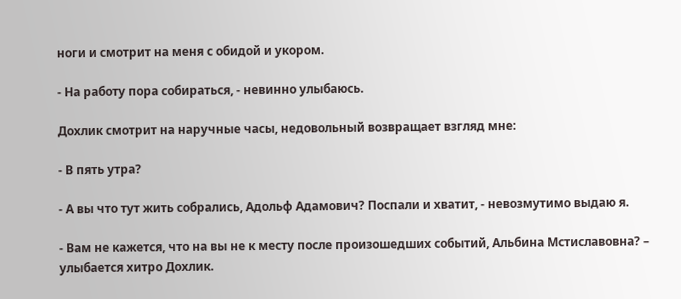ноги и смотрит на меня с обидой и укором.

- На работу пора собираться, - невинно улыбаюсь.

Дохлик смотрит на наручные часы, недовольный возвращает взгляд мне:

- В пять утра?

- А вы что тут жить собрались, Адольф Адамович? Поспали и хватит, - невозмутимо выдаю я.

- Вам не кажется, что на вы не к месту после произошедших событий, Альбина Мстиславовна? – улыбается хитро Дохлик.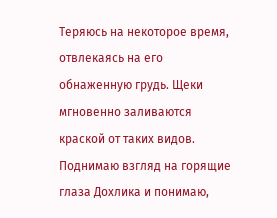Теряюсь на некоторое время, отвлекаясь на его обнаженную грудь. Щеки мгновенно заливаются краской от таких видов. Поднимаю взгляд на горящие глаза Дохлика и понимаю,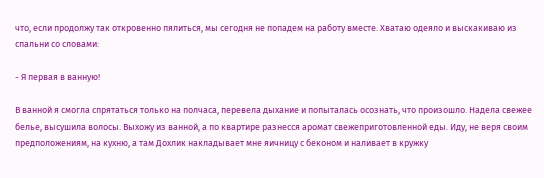что, если продолжу так откровенно пялиться, мы сегодня не попадем на работу вместе. Хватаю одеяло и выскакиваю из спальни со словами:

- Я первая в ванную!

В ванной я смогла спрятаться только на полчаса, перевела дыхание и попыталась осознать, что произошло. Надела свежее белье, высушила волосы. Выхожу из ванной, а по квартире разнесся аромат свежеприготовленной еды. Иду, не веря своим предположениям, на кухню, а там Дохлик накладывает мне яичницу с беконом и наливает в кружку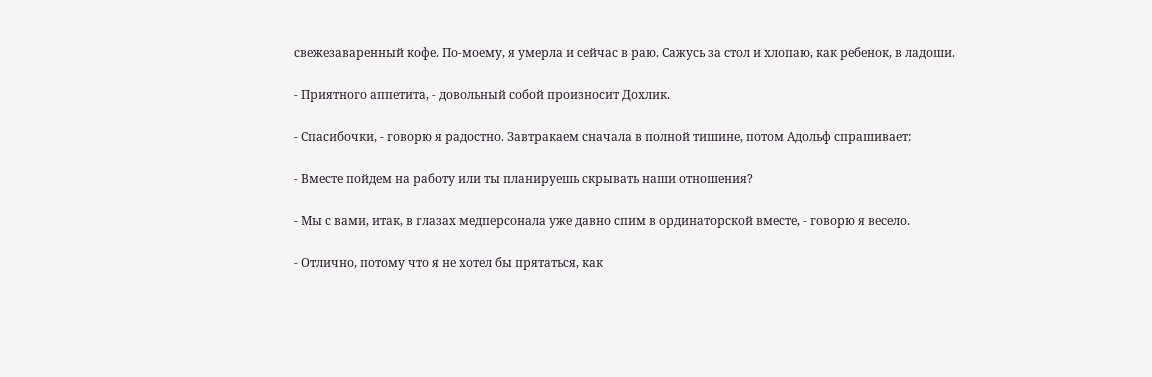свежезаваренный кофе. По-моему, я умерла и сейчас в раю. Сажусь за стол и хлопаю, как ребенок, в ладоши.

- Приятного аппетита, - довольный собой произносит Дохлик.

- Спасибочки, - говорю я радостно. Завтракаем сначала в полной тишине, потом Адольф спрашивает:

- Вместе пойдем на работу или ты планируешь скрывать наши отношения?

- Мы с вами, итак, в глазах медперсонала уже давно спим в ординаторской вместе, - говорю я весело.

- Отлично, потому что я не хотел бы прятаться, как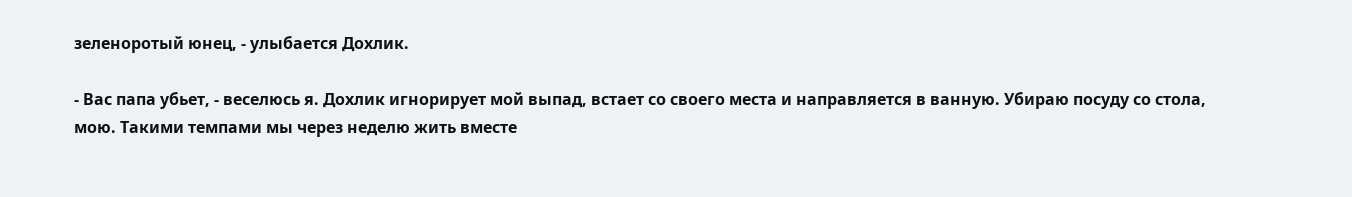зеленоротый юнец, - улыбается Дохлик.

- Вас папа убьет, - веселюсь я. Дохлик игнорирует мой выпад, встает со своего места и направляется в ванную. Убираю посуду со стола, мою. Такими темпами мы через неделю жить вместе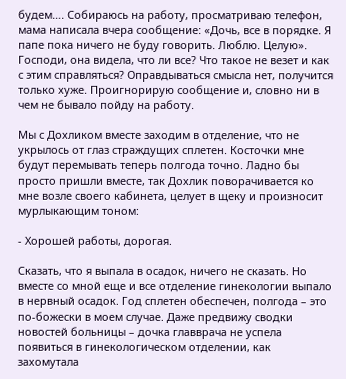будем…. Собираюсь на работу, просматриваю телефон, мама написала вчера сообщение: «Дочь, все в порядке. Я папе пока ничего не буду говорить. Люблю. Целую». Господи, она видела, что ли все? Что такое не везет и как с этим справляться? Оправдываться смысла нет, получится только хуже. Проигнорирую сообщение и, словно ни в чем не бывало пойду на работу.

Мы с Дохликом вместе заходим в отделение, что не укрылось от глаз страждущих сплетен. Косточки мне будут перемывать теперь полгода точно. Ладно бы просто пришли вместе, так Дохлик поворачивается ко мне возле своего кабинета, целует в щеку и произносит мурлыкающим тоном:

- Хорошей работы, дорогая.

Сказать, что я выпала в осадок, ничего не сказать. Но вместе со мной еще и все отделение гинекологии выпало в нервный осадок. Год сплетен обеспечен, полгода – это по-божески в моем случае. Даже предвижу сводки новостей больницы – дочка главврача не успела появиться в гинекологическом отделении, как захомутала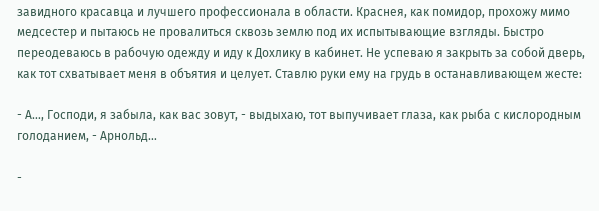завидного красавца и лучшего профессионала в области. Краснея, как помидор, прохожу мимо медсестер и пытаюсь не провалиться сквозь землю под их испытывающие взгляды. Быстро переодеваюсь в рабочую одежду и иду к Дохлику в кабинет. Не успеваю я закрыть за собой дверь, как тот схватывает меня в объятия и целует. Ставлю руки ему на грудь в останавливающем жесте:

- А…, Господи, я забыла, как вас зовут, - выдыхаю, тот выпучивает глаза, как рыба с кислородным голоданием, - Арнольд…

-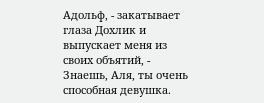Адольф, - закатывает глаза Дохлик и выпускает меня из своих объятий, - Знаешь, Аля, ты очень способная девушка.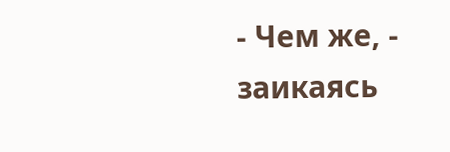- Чем же, - заикаясь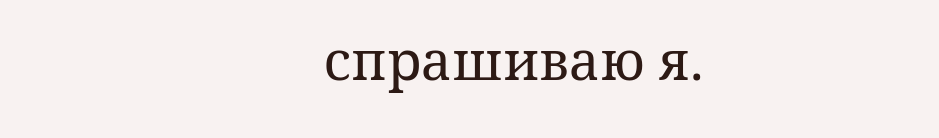спрашиваю я.